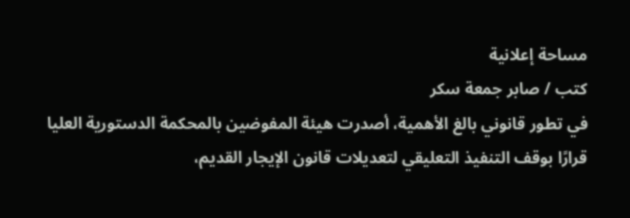مساحة إعلانية
كتب / صابر جمعة سكر
في تطور قانوني بالغ الأهمية، أصدرت هيئة المفوضين بالمحكمة الدستورية العليا قرارًا بوقف التنفيذ التعليقي لتعديلات قانون الإيجار القديم،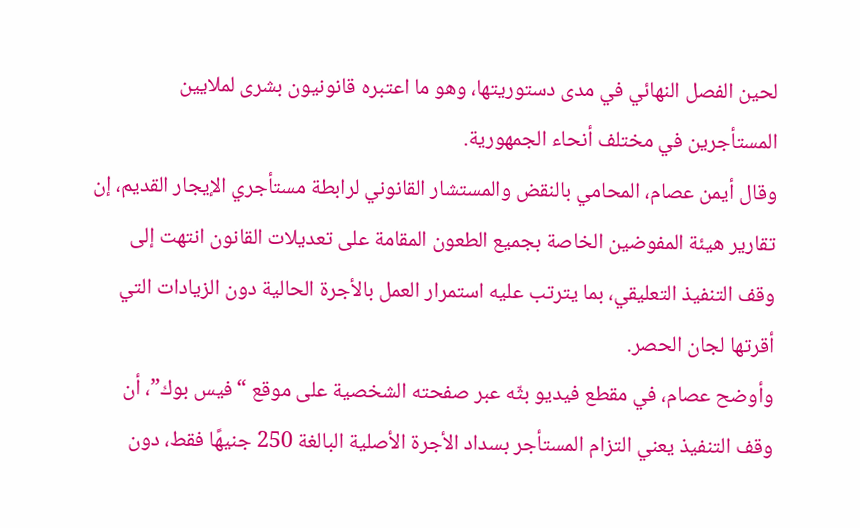لحين الفصل النهائي في مدى دستوريتها، وهو ما اعتبره قانونيون بشرى لملايين المستأجرين في مختلف أنحاء الجمهورية.
وقال أيمن عصام، المحامي بالنقض والمستشار القانوني لرابطة مستأجري الإيجار القديم، إن تقارير هيئة المفوضين الخاصة بجميع الطعون المقامة على تعديلات القانون انتهت إلى وقف التنفيذ التعليقي، بما يترتب عليه استمرار العمل بالأجرة الحالية دون الزيادات التي أقرتها لجان الحصر.
وأوضح عصام، في مقطع فيديو بثّه عبر صفحته الشخصية على موقع “فيس بوك”، أن وقف التنفيذ يعني التزام المستأجر بسداد الأجرة الأصلية البالغة 250 جنيهًا فقط، دون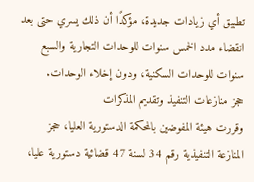تطبيق أي زيادات جديدة، مؤكدًا أن ذلك يسري حتى بعد انقضاء مدد الخمس سنوات للوحدات التجارية والسبع سنوات للوحدات السكنية، ودون إخلاء الوحدات.
حجز منازعات التنفيذ وتقديم المذكرات
وقررت هيئة المفوضين بالمحكمة الدستورية العليا، حجز المنازعة التنفيذية رقم 34 لسنة 47 قضائية دستورية عليا،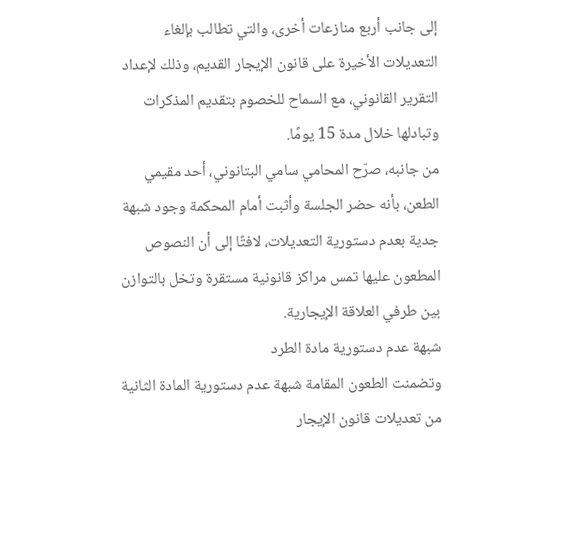إلى جانب أربع منازعات أخرى، والتي تطالب بإلغاء التعديلات الأخيرة على قانون الإيجار القديم، وذلك لإعداد التقرير القانوني، مع السماح للخصوم بتقديم المذكرات وتبادلها خلال مدة 15 يومًا.
من جانبه، صرّح المحامي سامي البتانوني، أحد مقيمي الطعن، بأنه حضر الجلسة وأثبت أمام المحكمة وجود شبهة جدية بعدم دستورية التعديلات، لافتًا إلى أن النصوص المطعون عليها تمس مراكز قانونية مستقرة وتخل بالتوازن بين طرفي العلاقة الإيجارية.
شبهة عدم دستورية مادة الطرد
وتضمنت الطعون المقامة شبهة عدم دستورية المادة الثانية من تعديلات قانون الإيجار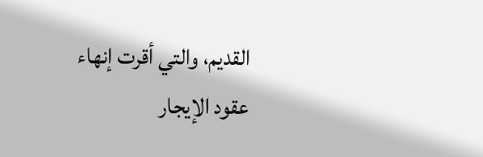القديم، والتي أقرت إنهاء عقود الإيجار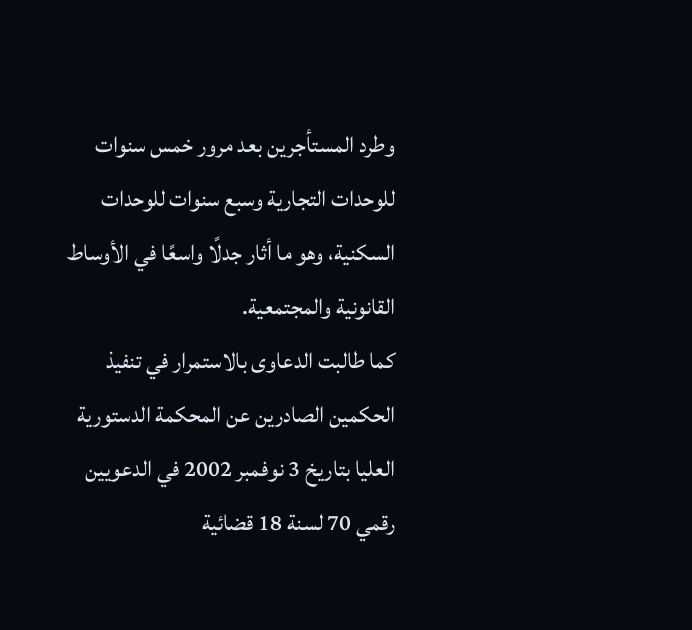وطرد المستأجرين بعد مرور خمس سنوات للوحدات التجارية وسبع سنوات للوحدات السكنية، وهو ما أثار جدلًا واسعًا في الأوساط القانونية والمجتمعية.
كما طالبت الدعاوى بالاستمرار في تنفيذ الحكمين الصادرين عن المحكمة الدستورية العليا بتاريخ 3 نوفمبر 2002 في الدعويين رقمي 70 لسنة 18 قضائية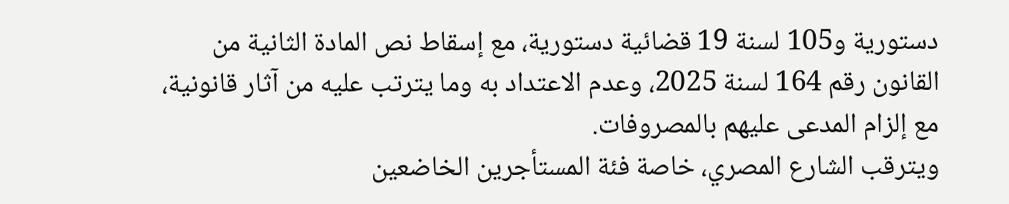دستورية و105 لسنة 19 قضائية دستورية، مع إسقاط نص المادة الثانية من القانون رقم 164 لسنة 2025، وعدم الاعتداد به وما يترتب عليه من آثار قانونية، مع إلزام المدعى عليهم بالمصروفات.
ويترقب الشارع المصري، خاصة فئة المستأجرين الخاضعين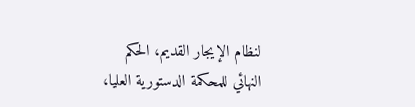لنظام الإيجار القديم، الحكم النهائي للمحكمة الدستورية العليا،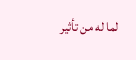لما له من تأثير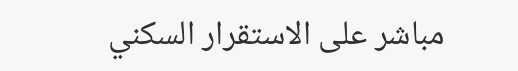مباشر على الاستقرار السكني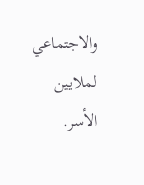والاجتماعي لملايين الأسر.